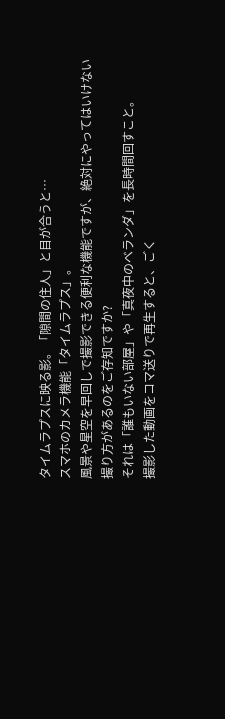タイムラプスに映る影。「隙間の住人」と目が合うと…
スマホのカメラ機能「タイムラプス」。
風景や星空を早回しで撮影できる便利な機能ですが、絶対にやってはいけない撮り方があるのをご存知ですか?
それは「誰もいない部屋」や「真夜中のベランダ」を長時間回すこと。
撮影した動画をコマ送りで再生すると、ごく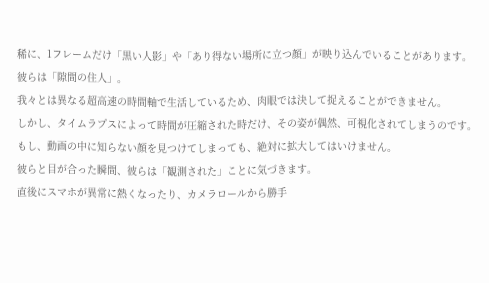稀に、1フレームだけ「黒い人影」や「あり得ない場所に立つ顔」が映り込んでいることがあります。
彼らは「隙間の住人」。
我々とは異なる超高速の時間軸で生活しているため、肉眼では決して捉えることができません。
しかし、タイムラプスによって時間が圧縮された時だけ、その姿が偶然、可視化されてしまうのです。
もし、動画の中に知らない顔を見つけてしまっても、絶対に拡大してはいけません。
彼らと目が合った瞬間、彼らは「観測された」ことに気づきます。
直後にスマホが異常に熱くなったり、カメラロールから勝手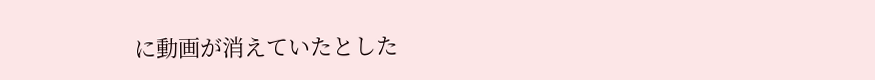に動画が消えていたとした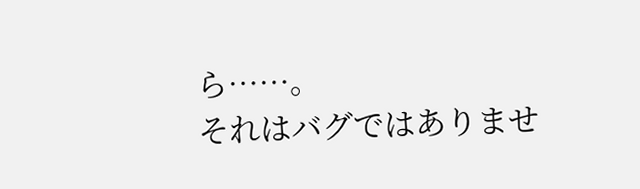ら……。
それはバグではありませ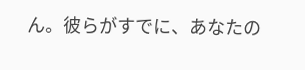ん。彼らがすでに、あなたの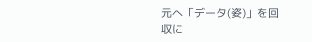元へ「データ(姿)」を回収に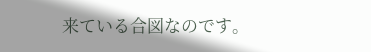来ている合図なのです。